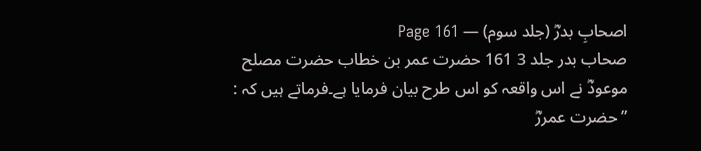اصحابِ بدرؓ (جلد سوم) — Page 161
صحاب بدر جلد 3 161 حضرت عمر بن خطاب حضرت مصلح موعودؓ نے اس واقعہ کو اس طرح بیان فرمایا ہے۔فرماتے ہیں کہ : ”حضرت عمررؓ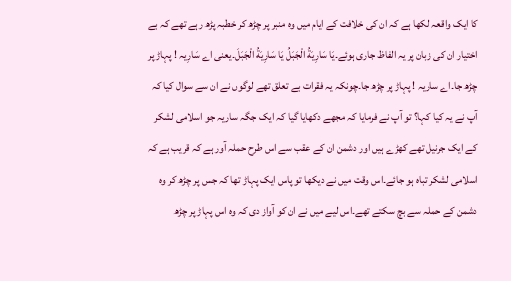کا ایک واقعہ لکھا ہے کہ ان کی خلافت کے ایام میں وہ منبر پر چڑھ کر خطبہ پڑھ رہے تھے کہ بے اختیار ان کی زبان پر یہ الفاظ جاری ہوئے۔يَا سَارِيَةُ الْجَبَلُ يَا سَارِيَةُ الْجَبَلَ۔یعنی اے سَارِیہ ! پہاڑ پر چڑھ جا۔اے ساریہ ! پہاڑ پر چڑھ جا۔چونکہ یہ فقرات بے تعلق تھے لوگوں نے ان سے سوال کیا کہ آپ نے یہ کیا کہا؟ تو آپ نے فرمایا کہ مجھے دکھایا گیا کہ ایک جگہ ساریہ جو اسلامی لشکر کے ایک جرنیل تھے کھڑے ہیں اور دشمن ان کے عقب سے اس طرح حملہ آور ہے کہ قریب ہے کہ اسلامی لشکر تباہ ہو جائے۔اس وقت میں نے دیکھا تو پاس ایک پہاڑ تھا کہ جس پر چڑھ کر وہ دشمن کے حملہ سے بچ سکتے تھے۔اس لیے میں نے ان کو آواز دی کہ وہ اس پہاڑ پر چڑھ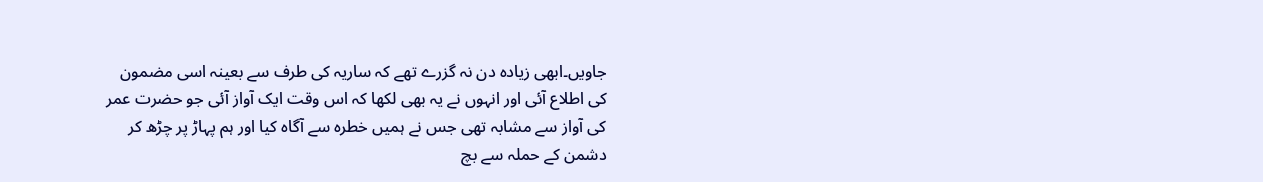جاویں۔ابھی زیادہ دن نہ گزرے تھے کہ ساریہ کی طرف سے بعینہ اسی مضمون کی اطلاع آئی اور انہوں نے یہ بھی لکھا کہ اس وقت ایک آواز آئی جو حضرت عمر کی آواز سے مشابہ تھی جس نے ہمیں خطرہ سے آگاہ کیا اور ہم پہاڑ پر چڑھ کر دشمن کے حملہ سے بچ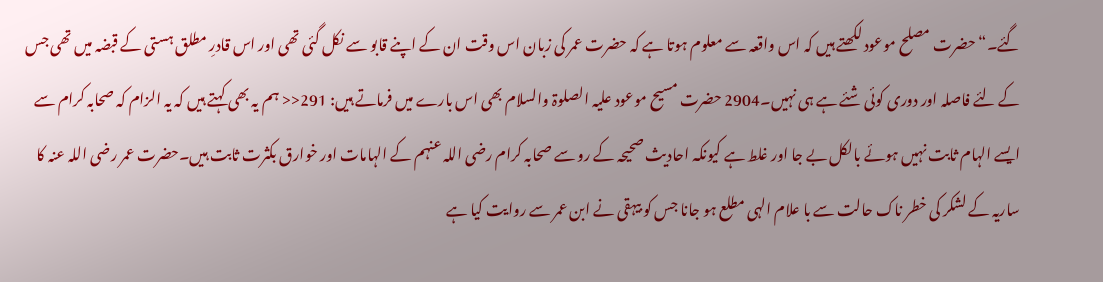گئے۔“ حضرت مصلح موعود لکھتے ہیں کہ اس واقعہ سے معلوم ہوتا ہے کہ حضرت عمر کی زبان اس وقت ان کے اپنے قابو سے نکل گئی تھی اور اس قادرِ مطلق ہستی کے قبضہ میں تھی جس کے لئے فاصلہ اور دوری کوئی شئے ہے ہی نہیں۔2904 حضرت مسیح موعود علیہ الصلوۃ والسلام بھی اس بارے میں فرماتے ہیں: 291<< ہم یہ بھی کہتے ہیں کہ یہ الزام کہ صحابہ کرام سے ایسے الہام ثابت نہیں ہوئے بالکل بے جا اور غلط ہے کیونکہ احادیث صحیحہ کے رو سے صحابہ کرام رضی اللہ عنہم کے الہامات اور خوارق بکثرت ثابت ہیں۔حضرت عمر رضی اللہ عنہ کا ساریہ کے لشکر کی خطر ناک حالت سے با علام الہی مطلع ہو جانا جس کو بیہقی نے ابن عمر سے روایت کیا ہے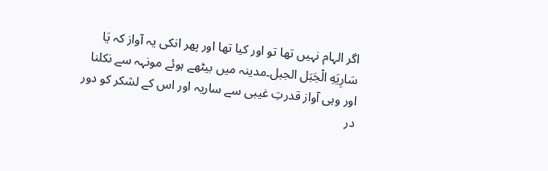اگر الہام نہیں تھا تو اور کیا تھا اور پھر انکی یہ آواز کہ يَا سَارِيَهِ الْجَبَل الجبل۔مدینہ میں بیٹھے ہوئے مونہہ سے نکلنا اور وہی آواز قدرتِ غیبی سے ساریہ اور اس کے لشکر کو دور در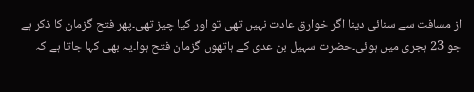از مسافت سے سنائی دینا اگر خوارق عادت نہیں تھی تو اور کیا چیز تھی۔پھر فتح گزمان کا ذکر ہے جو 23 ہجری میں ہوئی۔حضرت سہیل بن عدی کے ہاتھوں گزمان فتح ہوا۔یہ بھی کہا جاتا ہے کہ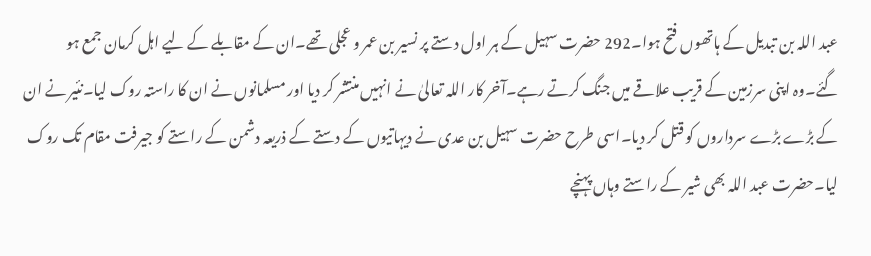عبد اللہ بن تبدیل کے ہاتھوں فتح ہوا۔292 حضرت سہیل کے ہر اول دستے پر نسیر بن عمر و عجلی تھے۔ان کے مقابلے کے لیے اہل کرمان جمع ہو گئے۔وہ اپنی سرزمین کے قریب علاقے میں جنگ کرتے رہے۔آخر کار اللہ تعالیٰ نے انہیں منتشر کر دیا اور مسلمانوں نے ان کا راستہ روک لیا۔نئیر نے ان کے بڑے بڑے سرداروں کو قتل کر دیا۔اسی طرح حضرت سہیل بن عدی نے دیہاتیوں کے دستے کے ذریعہ دشمن کے راستے کو جیرفت مقام تک روک لیا۔حضرت عبد اللہ بھی شیر کے راستے وہاں پہنچے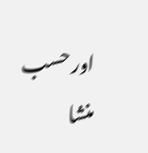اور حسب منشا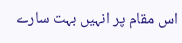اس مقام پر انہیں بہت سارے